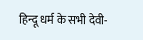हिन्दू धर्म के सभी देवी-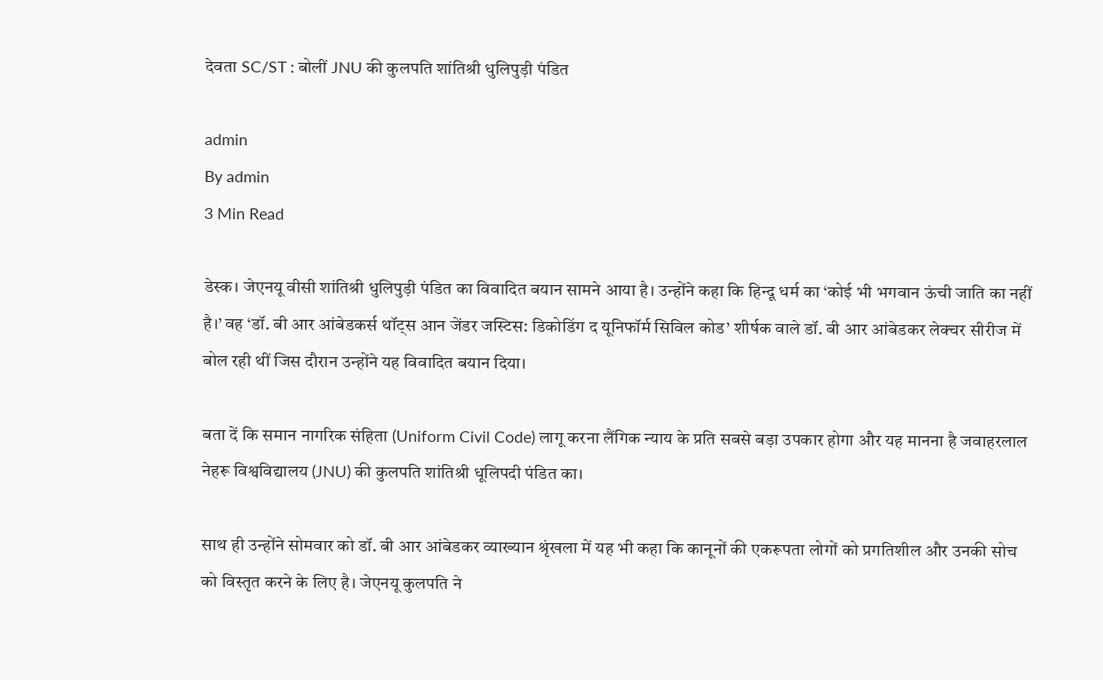देवता SC/ST : बोलीं JNU की कुलपति शांतिश्री धुलिपुड़ी पंडित

admin
By admin
3 Min Read

डेस्क। जेएनयू वीसी शांतिश्री धुलिपुड़ी पंडित का विवादित बयान सामने आया है। उन्होंने कहा कि हिन्दू धर्म का ‘कोई भी भगवान ऊंची जाति का नहीं है।’ वह ‘डॉ. बी आर आंबेडकर्स थॉट्स आन जेंडर जस्टिस: डिकोडिंग द यूनिफॉर्म सिविल कोड’ शीर्षक वाले डॉ. बी आर आंबेडकर लेक्‍चर सीरीज में बोल रही थीं जिस दौरान उन्होंने यह विवादित बयान दिया।

बता दें कि समान नागरिक संहिता (Uniform Civil Code) लागू करना लैंगिक न्याय के प्रति सबसे बड़ा उपकार होगा और यह मानना है जवाहरलाल नेहरू विश्वविद्यालय (JNU) की कुलपति शांतिश्री धूलिपदी पंडित का।

साथ ही उन्‍होंने सोमवार को डॉ. बी आर आंबेडकर व्याख्यान श्रृंखला में यह भी कहा कि कानूनों की एकरूपता लोगों को प्रगतिशील और उनकी सोच को विस्तृत करने के लिए है। जेएनयू कुलपति ने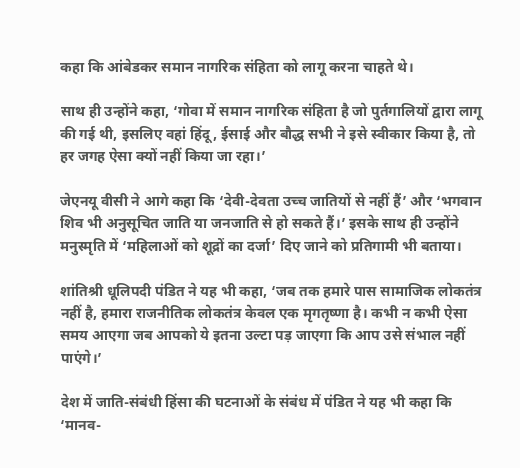कहा कि आंबेडकर समान नागरिक संहिता को लागू करना चाहते थे।

साथ ही उन्होंने कहा, ‘गोवा में समान नागरिक संहिता है जो पुर्तगालियों द्वारा लागू की गई थी, इसलिए वहां हिंदू, ईसाई और बौद्ध सभी ने इसे स्वीकार किया है, तो हर जगह ऐसा क्यों नहीं किया जा रहा।’

जेएनयू वीसी ने आगे कहा कि ‘देवी-देवता उच्‍च जातियों से नहीं हैं’ और ‘भगवान शिव भी अनुसूचित जाति या जनजाति से हो सकते हैं।’ इसके साथ ही उन्‍होंने मनुस्मृति में ‘महिलाओं को शूद्रों का दर्जा’ दिए जाने को प्रतिगामी भी बताया।

शांतिश्री धूलिपदी पंडित ने यह भी कहा, ‘जब तक हमारे पास सामाजिक लोकतंत्र नहीं है, हमारा राजनीतिक लोकतंत्र केवल एक मृगतृष्णा है। कभी न कभी ऐसा समय आएगा जब आपको ये इतना उल्टा पड़ जाएगा कि आप उसे संभाल नहीं पाएंगे।’

देश में जाति-संबंधी हिंसा की घटनाओं के संबंध में पंडित ने यह भी कहा कि ‘मानव-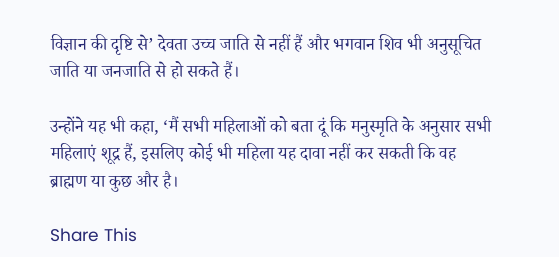विज्ञान की दृष्टि से’ देवता उच्च जाति से नहीं हैं और भगवान शिव भी अनुसूचित जाति या जनजाति से हो सकते हैं।

उन्होंने यह भी कहा, ‘मैं सभी महिलाओं को बता दूं कि मनुस्मृति के अनुसार सभी महिलाएं शूद्र हैं, इसलिए कोई भी महिला यह दावा नहीं कर सकती कि वह ब्राह्मण या कुछ और है।

Share This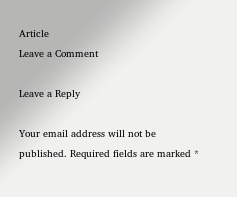Article
Leave a Comment

Leave a Reply

Your email address will not be published. Required fields are marked *